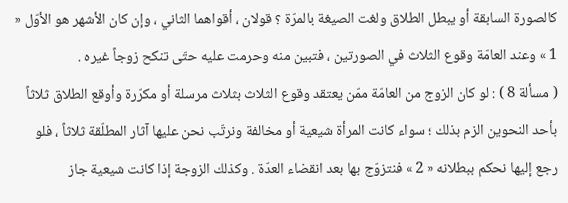كالصورة السابقة أو يبطل الطلاق ولغت الصيغة بالمرّة ؟ قولان ، أقواهما الثاني ، وإن كان الأشهر هو الأوّل « 1 » وعند العامّة وقوع الثلاث في الصورتين ، فتبين منه وحرمت عليه حتّى تنكح زوجاً غيره .
( مسألة 8 ) : لو كان الزوج من العامّة ممّن يعتقد وقوع الثلاث بثلاث مرسلة أو مكرّرة وأوقع الطلاق ثلاثاً بأحد النحوين الزم بذلك ؛ سواء كانت المرأة شيعية أو مخالفة ونرتّب نحن عليها آثار المطلّقة ثلاثاً ، فلو رجع إليها نحكم ببطلانه « 2 » فنتزوّج بها بعد انقضاء العدّة . وكذلك الزوجة إذا كانت شيعية جاز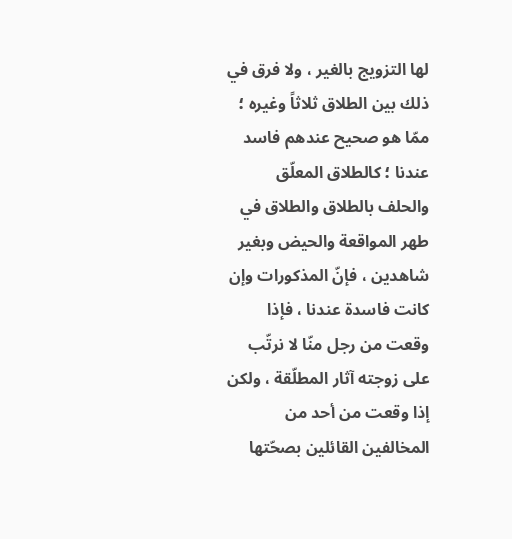لها التزويج بالغير ، ولا فرق في ذلك بين الطلاق ثلاثاً وغيره ؛ ممّا هو صحيح عندهم فاسد عندنا ؛ كالطلاق المعلّق والحلف بالطلاق والطلاق في طهر المواقعة والحيض وبغير شاهدين ، فإنّ المذكورات وإن كانت فاسدة عندنا ، فإذا وقعت من رجل منّا لا نرتّب على زوجته آثار المطلّقة ، ولكن إذا وقعت من أحد من المخالفين القائلين بصحّتها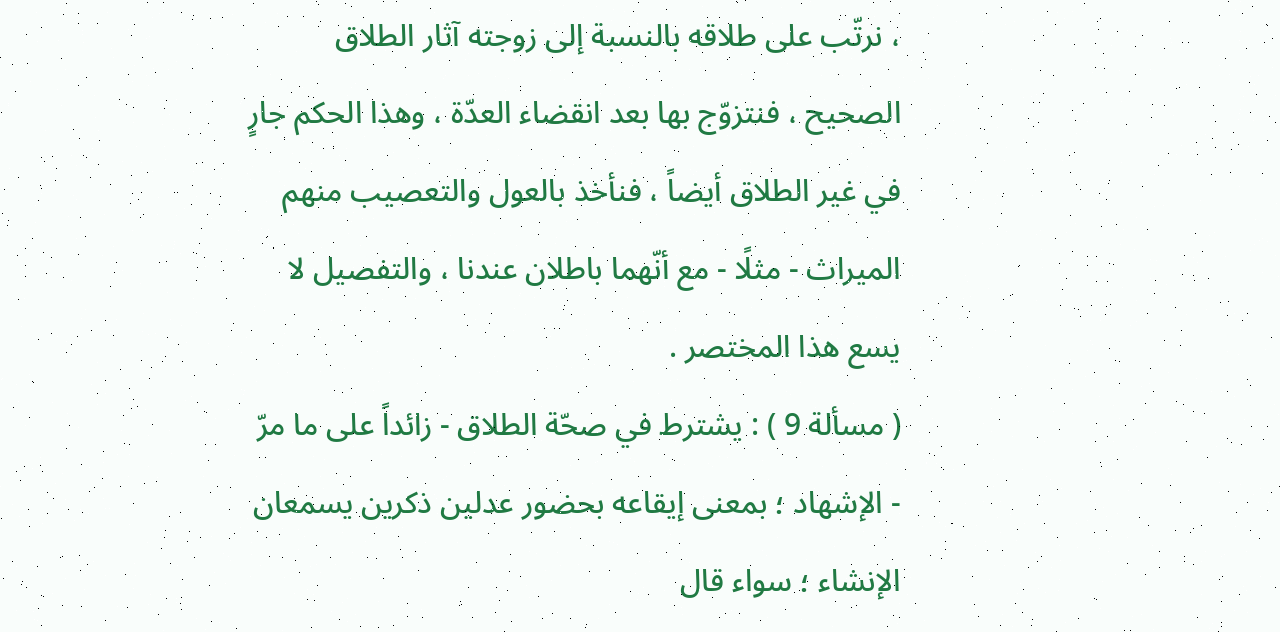، نرتّب على طلاقه بالنسبة إلى زوجته آثار الطلاق الصحيح ، فنتزوّج بها بعد انقضاء العدّة ، وهذا الحكم جارٍ في غير الطلاق أيضاً ، فنأخذ بالعول والتعصيب منهم الميراث - مثلًا - مع أنّهما باطلان عندنا ، والتفصيل لا يسع هذا المختصر .
( مسألة 9 ) : يشترط في صحّة الطلاق - زائداً على ما مرّ - الإشهاد ؛ بمعنى إيقاعه بحضور عدلين ذكرين يسمعان الإنشاء ؛ سواء قال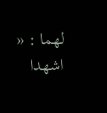لهما : « اشهدا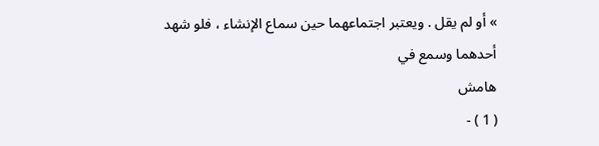» أو لم يقل . ويعتبر اجتماعهما حين سماع الإنشاء ، فلو شهد أحدهما وسمع في
هامش
( 1 ) -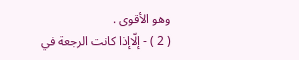وهو الأقوى .
( 2 ) - إلّاإذا كانت الرجعة في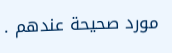مورد صحيحة عندهم .